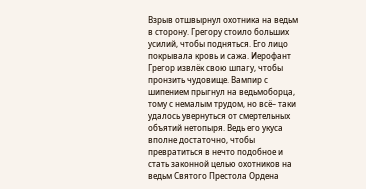Взрыв отшвырнул охотника на ведьм в сторону. Грегору стоило больших усилий, чтобы подняться. Его лицо покрывала кровь и сажа. Иерофант Грегор извлёк свою шпагу, чтобы пронзить чудовище. Вампир с шипением прыгнул на ведьмоборца, тому с немалым трудом, но всё– таки удалось увернуться от смертельных объятий нетопыря. Ведь его укуса вполне достаточно, чтобы превратиться в нечто подобное и стать законной целью охотников на ведьм Святого Престола Ордена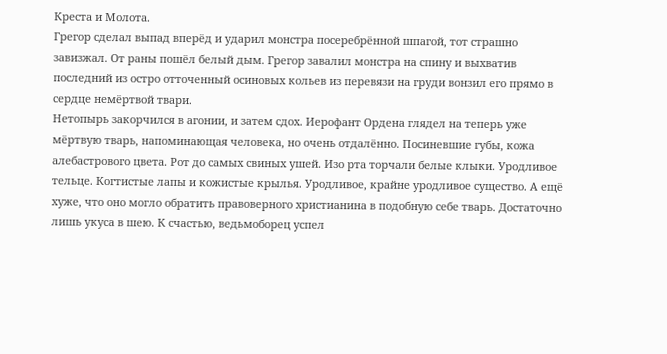Креста и Молота.
Грегор сделал выпад вперёд и ударил монстра посеребрённой шпагой, тот страшно завизжал. От раны пошёл белый дым. Грегор завалил монстра на спину и выхватив последний из остро отточенный осиновых кольев из перевязи на груди вонзил его прямо в сердце немёртвой твари.
Нетопырь закорчился в агонии, и затем сдох. Иерофант Ордена глядел на теперь уже мёртвую тварь, напоминающая человека, но очень отдалённо. Посиневшие губы, кожа алебастрового цвета. Рот до самых свиных ушей. Изо рта торчали белые клыки. Уродливое тельце. Когтистые лапы и кожистые крылья. Уродливое, крайне уродливое существо. А ещё хуже, что оно могло обратить правоверного христианина в подобную себе тварь. Достаточно лишь укуса в шею. К счастью, ведьмоборец успел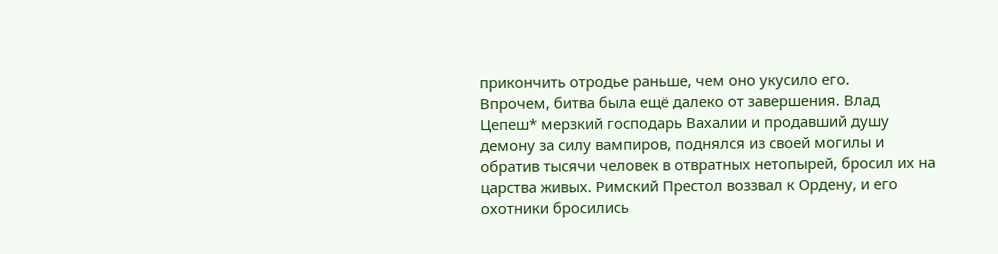прикончить отродье раньше, чем оно укусило его.
Впрочем, битва была ещё далеко от завершения. Влад Цепеш* мерзкий господарь Вахалии и продавший душу демону за силу вампиров, поднялся из своей могилы и обратив тысячи человек в отвратных нетопырей, бросил их на царства живых. Римский Престол воззвал к Ордену, и его охотники бросились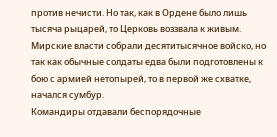против нечисти. Но так, как в Ордене было лишь тысяча рыцарей, то Церковь воззвала к живым. Мирские власти собрали десятитысячное войско, но так как обычные солдаты едва были подготовлены к бою с армией нетопырей, то в первой же схватке, начался сумбур.
Командиры отдавали беспорядочные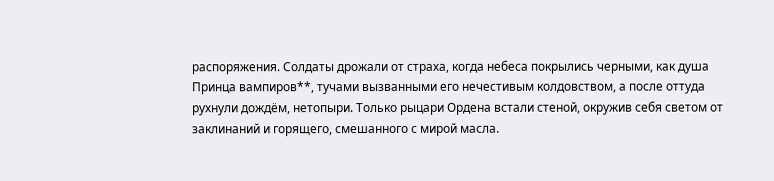распоряжения. Солдаты дрожали от страха, когда небеса покрылись черными, как душа Принца вампиров**, тучами вызванными его нечестивым колдовством, а после оттуда рухнули дождём, нетопыри. Только рыцари Ордена встали стеной, окружив себя светом от заклинаний и горящего, смешанного с мирой масла.